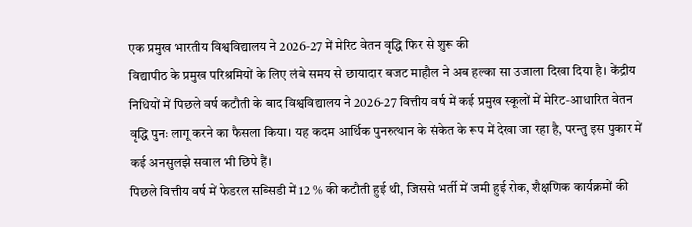एक प्रमुख भारतीय विश्वविद्यालय ने 2026‑27 में मेरिट वेतन वृद्धि फिर से शुरू की
विद्यापीठ के प्रमुख परिश्रमियों के लिए लंबे समय से छायादार बजट माहौल ने अब हल्का सा उजाला दिखा दिया है। केंद्रीय निधियों में पिछले वर्ष कटौती के बाद विश्वविद्यालय ने 2026‑27 वित्तीय वर्ष में कई प्रमुख स्कूलों में मेरिट‑आधारित वेतन वृद्धि पुनः लागू करने का फैसला किया। यह कदम आर्थिक पुनरुत्थान के संकेत के रूप में देखा जा रहा है, परन्तु इस पुकार में कई अनसुलझे सवाल भी छिपे हैं।
पिछले वित्तीय वर्ष में फेडरल सब्सिडी में 12 % की कटौती हुई थी, जिससे भर्ती में जमी हुई रोक, शैक्षणिक कार्यक्रमों की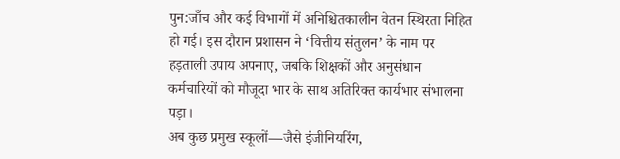पुन:जाँच और कई विभागों में अनिश्चितकालीन वेतन स्थिरता निहित हो गई। इस दौरान प्रशासन ने ‘वित्तीय संतुलन’ के नाम पर हड़ताली उपाय अपनाए, जबकि शिक्षकों और अनुसंधान कर्मचारियों को मौजूदा भार के साथ अतिरिक्त कार्यभार संभालना पड़ा।
अब कुछ प्रमुख स्कूलों—जैसे इंजीनियरिंग,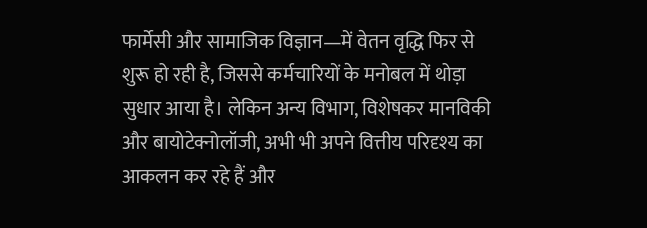फार्मेसी और सामाजिक विज्ञान—में वेतन वृद्धि फिर से शुरू हो रही है, जिससे कर्मचारियों के मनोबल में थोड़ा सुधार आया है। लेकिन अन्य विभाग, विशेषकर मानविकी और बायोटेक्नोलॉजी, अभी भी अपने वित्तीय परिदृश्य का आकलन कर रहे हैं और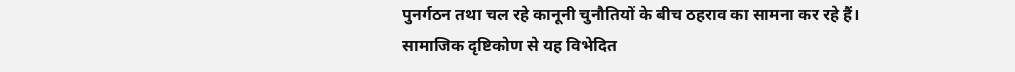पुनर्गठन तथा चल रहे कानूनी चुनौतियों के बीच ठहराव का सामना कर रहे हैं।
सामाजिक दृष्टिकोण से यह विभेदित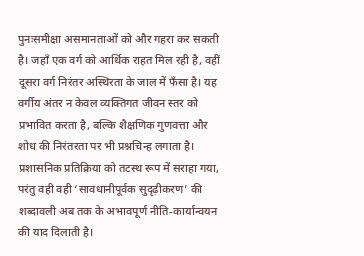पुनःसमीक्षा असमानताओं को और गहरा कर सकती है। जहाँ एक वर्ग को आर्थिक राहत मिल रही है, वहीं दूसरा वर्ग निरंतर अस्थिरता के जाल में फँसा है। यह वर्गीय अंतर न केवल व्यक्तिगत जीवन स्तर को प्रभावित करता है, बल्कि शैक्षणिक गुणवत्ता और शोध की निरंतरता पर भी प्रश्नचिन्ह लगाता है।
प्रशासनिक प्रतिक्रिया को तटस्थ रूप में सराहा गया, परंतु वही वही ‘सावधानीपूर्वक सुदृढ़ीकरण’ की शब्दावली अब तक के अभावपूर्ण नीति‑कार्यान्वयन की याद दिलाती है।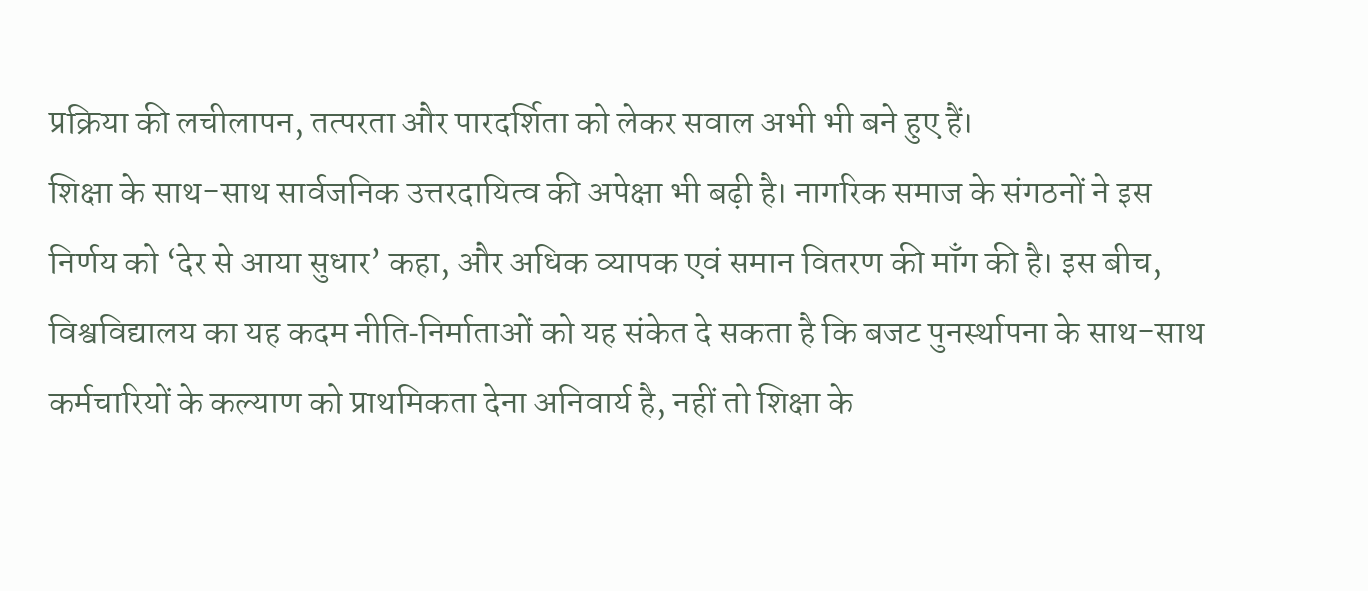प्रक्रिया की लचीलापन, तत्परता और पारदर्शिता को लेकर सवाल अभी भी बने हुए हैं।
शिक्षा के साथ-साथ सार्वजनिक उत्तरदायित्व की अपेक्षा भी बढ़ी है। नागरिक समाज के संगठनों ने इस निर्णय को ‘देर से आया सुधार’ कहा, और अधिक व्यापक एवं समान वितरण की माँग की है। इस बीच, विश्वविद्यालय का यह कदम नीति‑निर्माताओं को यह संकेत दे सकता है कि बजट पुनर्स्थापना के साथ-साथ कर्मचारियों के कल्याण को प्राथमिकता देना अनिवार्य है, नहीं तो शिक्षा के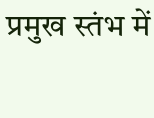प्रमुख स्तंभ में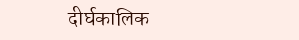दीर्घकालिक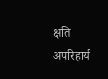क्षति अपरिहार्य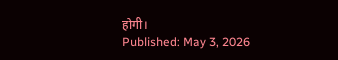होगी।
Published: May 3, 2026